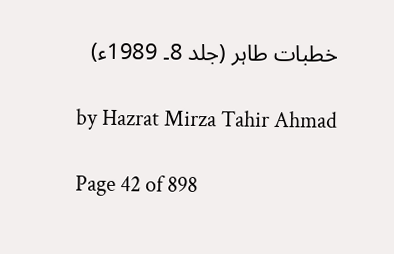خطبات طاہر (جلد 8۔ 1989ء)

by Hazrat Mirza Tahir Ahmad

Page 42 of 898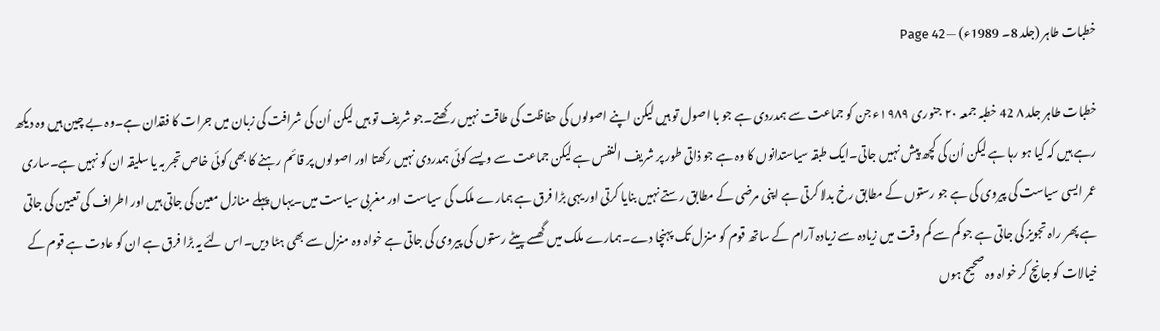خطبات طاہر (جلد 8۔ 1989ء) — Page 42

خطبات طاہر جلد ۸ 42 خطبہ جمعہ ۲۰ جنوری ۱۹۸۹ء جن کو جماعت سے ہمدردی ہے جو با اصول تو ہیں لیکن اپنے اصولوں کی حفاظت کی طاقت نہیں رکھتے۔جو شریف تو ہیں لیکن اُن کی شرافت کی زبان میں جرات کا فقدان ہے۔وہ بے چین ہیں وہ دیکھ رہے ہیں کہ کیا ہو رہا ہے لیکن اُن کی کچھ پیش نہیں جاتی۔ایک طبقہ سیاستدانوں کا وہ ہے جو ذاتی طور پر شریف النفس ہے لیکن جماعت سے ویسے کوئی ہمدردی نہیں رکھتا اور اصولوں پر قائم رہنے کا بھی کوئی خاص تجر بہ یا سلیقہ ان کو نہیں ہے۔ساری عمر ایسی سیاست کی پیروی کی ہے جو رستوں کے مطابق رخ بدلا کرتی ہے اپنی مرضی کے مطابق رستے نہیں بنایا کرتی اور یہی بڑا فرق ہے ہمارے ملک کی سیاست اور مغربی سیاست میں۔یہاں پہلے منازل معین کی جاتی ہیں اور اطراف کی تعیین کی جاتی ہے پھر راہ تجویز کی جاتی ہے جو کم سے کم وقت میں زیادہ سے زیادہ آرام کے ساتھ قوم کو منزل تک پہنچا دے۔ہمارے ملک میں گھسے پیٹے رستوں کی پیروی کی جاتی ہے خواہ وہ منزل سے بھی ہٹا دیں۔اس لئے یہ بڑا فرق ہے ان کو عادت ہے قوم کے خیالات کو جانچ کر خواہ وہ صحیح ہوں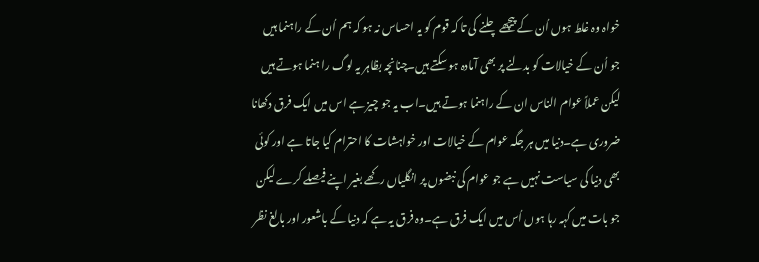خواہ وہ غلط ہوں اُن کے پیچھے چلنے کی تا کہ قوم کو یہ احساس نہ ہو کہ ہم اُن کے راہنما ہیں جو اُن کے خیالات کو بدلنے پر بھی آمادہ ہو سکتے ہیں۔چنانچہ بظاہر یہ لوگ را ہنما ہوتے ہیں لیکن عملاً عوام الناس ان کے راہنما ہوتے ہیں۔اب یہ جو چیز ہے اس میں ایک فرق دکھانا ضروری ہے۔دنیا میں ہر جگہ عوام کے خیالات اور خواہشات کا احترام کیا جاتا ہے اور کوئی بھی دنیا کی سیاست نہیں ہے جو عوام کی نبضوں پر انگلیاں رکھے بغیر اپنے فیصلے کرے لیکن جو بات میں کہہ رہا ہوں اُس میں ایک فرق ہے۔وہ فرق یہ ہے کہ دنیا کے باشعور اور بالغ نظر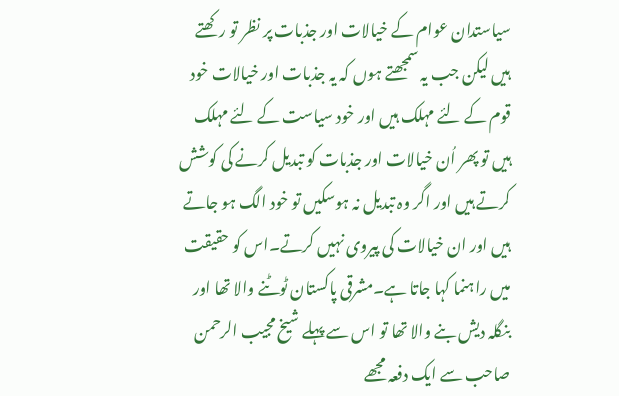سیاستدان عوام کے خیالات اور جذبات پر نظر تو رکھتے ہیں لیکن جب یہ سمجھتے ہوں کہ یہ جذبات اور خیالات خود قوم کے لئے مہلک ہیں اور خود سیاست کے لئے مہلک ہیں تو پھر اُن خیالات اور جذبات کو تبدیل کرنے کی کوشش کرتے ہیں اور اگر وہ تبدیل نہ ہوسکیں تو خود الگ ہو جاتے ہیں اور ان خیالات کی پیروی نہیں کرتے۔اس کو حقیقت میں راہنما کہا جاتا ہے۔مشرقی پاکستان ٹوٹنے والا تھا اور بنگلہ دیش بنے والا تھا تو اس سے پہلے شیخ مجیب الرحمن صاحب سے ایک دفعہ مجھے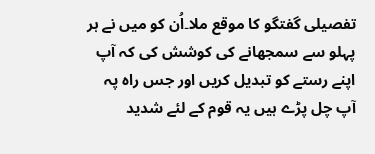تفصیلی گفتگو کا موقع ملا۔اُن کو میں نے ہر پہلو سے سمجھانے کی کوشش کی کہ آپ اپنے رستے کو تبدیل کریں اور جس راہ پہ آپ چل پڑے ہیں یہ قوم کے لئے شدید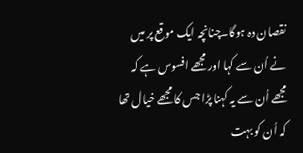نقصان دہ ہوگا۔چنانچہ ایک موقع پر میں نے اُن سے کہا اور مجھے افسوس ہے کہ مجھے اُن سے یہ کہنا پڑا جس کا مجھے خیال تھا کہ اُن کو بہت